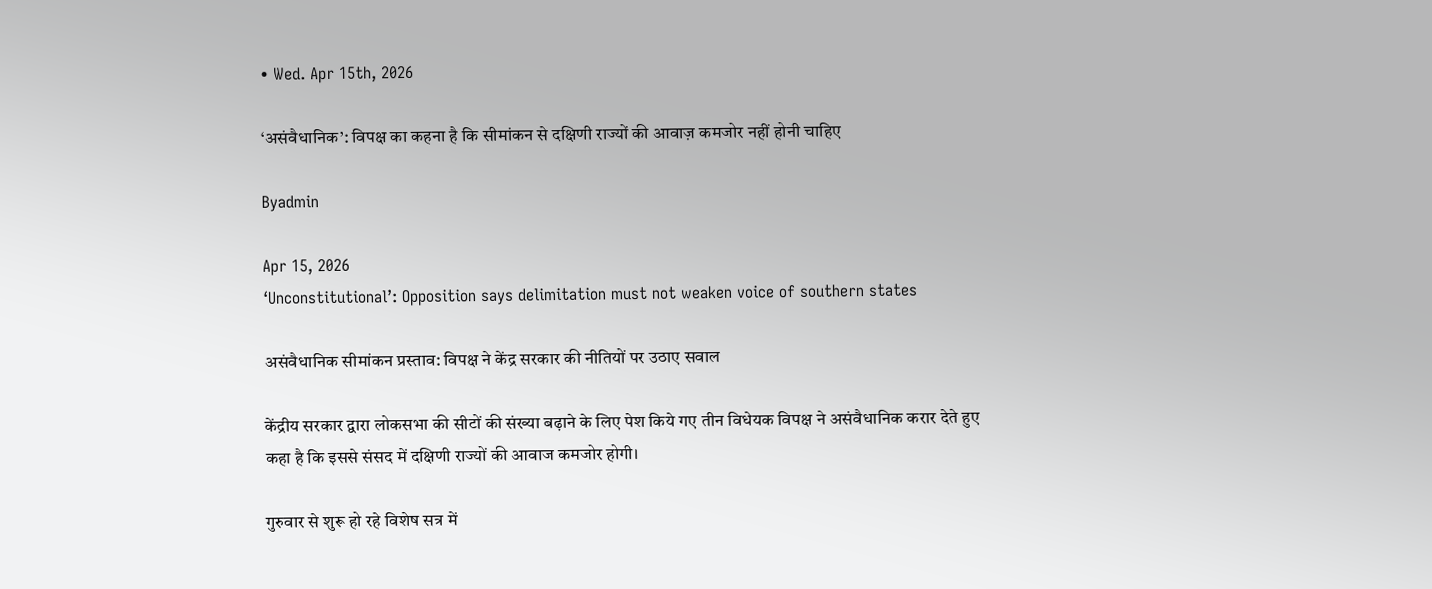• Wed. Apr 15th, 2026

‘असंवैधानिक’: विपक्ष का कहना है कि सीमांकन से दक्षिणी राज्यों की आवाज़ कमजोर नहीं होनी चाहिए

Byadmin

Apr 15, 2026
‘Unconstitutional’: Opposition says delimitation must not weaken voice of southern states

असंवैधानिक सीमांकन प्रस्ताव: विपक्ष ने केंद्र सरकार की नीतियों पर उठाए सवाल

केंद्रीय सरकार द्वारा लोकसभा की सीटों की संख्या बढ़ाने के लिए पेश किये गए तीन विधेयक विपक्ष ने असंवैधानिक करार देते हुए कहा है कि इससे संसद में दक्षिणी राज्यों की आवाज कमजोर होगी।

गुरुवार से शुरू हो रहे विशेष सत्र में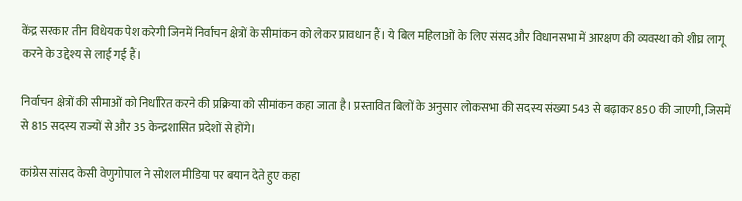केंद्र सरकार तीन विधेयक पेश करेगी जिनमें निर्वाचन क्षेत्रों के सीमांकन को लेकर प्रावधान हैं। ये बिल महिलाओं के लिए संसद और विधानसभा में आरक्षण की व्यवस्था को शीघ्र लागू करने के उद्देश्य से लाई गई हैं।

निर्वाचन क्षेत्रों की सीमाओं को निर्धारित करने की प्रक्रिया को सीमांकन कहा जाता है। प्रस्तावित बिलों के अनुसार लोकसभा की सदस्य संख्या 543 से बढ़ाकर 850 की जाएगी, जिसमें से 815 सदस्य राज्यों से और 35 केन्द्रशासित प्रदेशों से होंगे।

कांग्रेस सांसद केसी वेणुगोपाल ने सोशल मीडिया पर बयान देते हुए कहा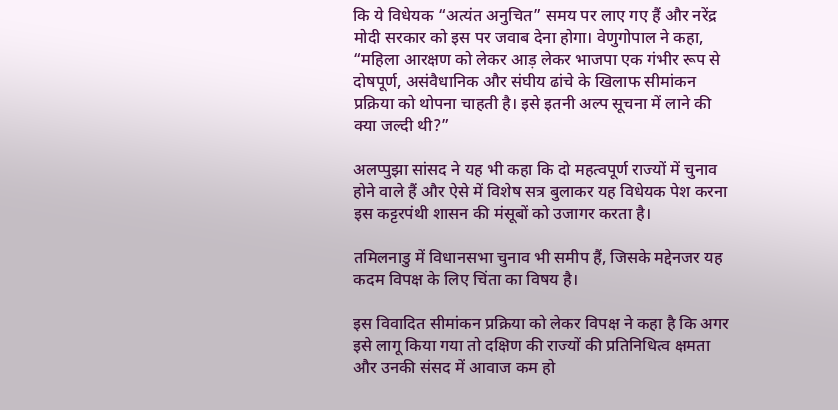कि ये विधेयक “अत्यंत अनुचित” समय पर लाए गए हैं और नरेंद्र मोदी सरकार को इस पर जवाब देना होगा। वेणुगोपाल ने कहा, “महिला आरक्षण को लेकर आड़ लेकर भाजपा एक गंभीर रूप से दोषपूर्ण, असंवैधानिक और संघीय ढांचे के खिलाफ सीमांकन प्रक्रिया को थोपना चाहती है। इसे इतनी अल्प सूचना में लाने की क्या जल्दी थी?”

अलप्पुझा सांसद ने यह भी कहा कि दो महत्वपूर्ण राज्यों में चुनाव होने वाले हैं और ऐसे में विशेष सत्र बुलाकर यह विधेयक पेश करना इस कट्टरपंथी शासन की मंसूबों को उजागर करता है।

तमिलनाडु में विधानसभा चुनाव भी समीप हैं, जिसके मद्देनजर यह कदम विपक्ष के लिए चिंता का विषय है।

इस विवादित सीमांकन प्रक्रिया को लेकर विपक्ष ने कहा है कि अगर इसे लागू किया गया तो दक्षिण की राज्यों की प्रतिनिधित्व क्षमता और उनकी संसद में आवाज कम हो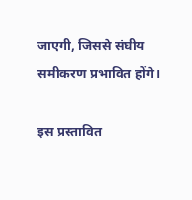जाएगी, जिससे संघीय समीकरण प्रभावित होंगे।

इस प्रस्तावित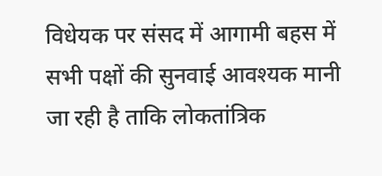विधेयक पर संसद में आगामी बहस में सभी पक्षों की सुनवाई आवश्यक मानी जा रही है ताकि लोकतांत्रिक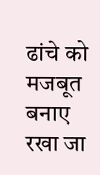ढांचे को मजबूत बनाए रखा जा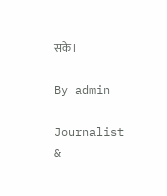सके।

By admin

Journalist &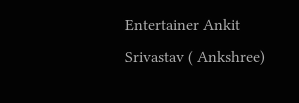Entertainer Ankit Srivastav ( Ankshree)